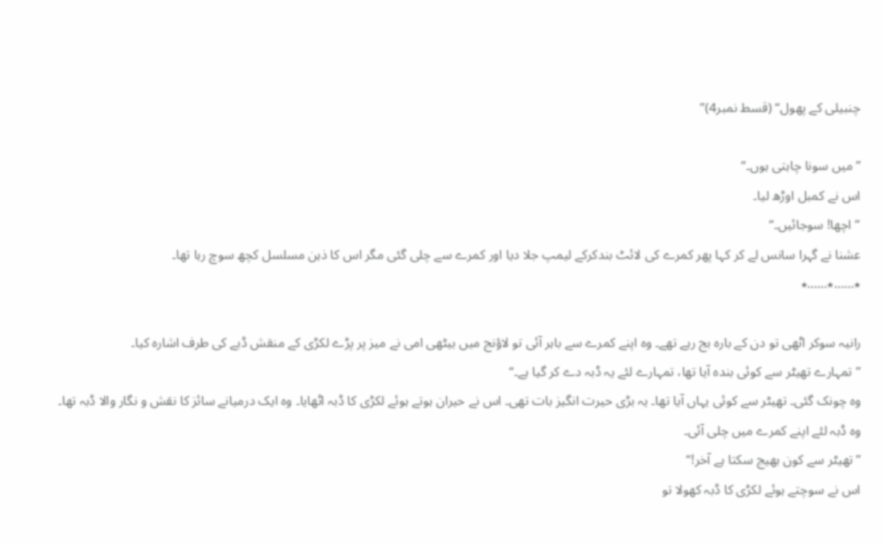چنبیلی کے پھول“ (قسط نمبر4)”

”میں سونا چاہتی ہوں۔“
اس نے کمبل اوڑھ لیا۔
”اچھا! سوجائیں۔“
عشنا نے گہرا سانس لے کر کہا پھر کمرے کی لائٹ بندکرکے لیمپ جلا دیا اور کمرے سے چلی گئی مگر اس کا ذہن مسلسل کچھ سوچ رہا تھا۔
٭……٭……٭

رانیہ سوکر اٹھی تو دن کے بارہ بج رہے تھے۔ وہ اپنے کمرے سے باہر آئی تو لاؤنج میں بیٹھی امی نے میز پر پڑے لکڑی کے منقش ڈبے کی طرف اشارہ کیا۔
”تمہارے تھیٹر سے کوئی بندہ آیا تھا، تمہارے لئے یہ ڈبہ دے کر گیا ہے۔“
وہ چونک گئی۔ تھیٹر سے کوئی یہاں آیا تھا۔ یہ بڑی حیرت انگیز بات تھی۔ اس نے حیران ہوتے ہوئے لکڑی کا ڈبہ اٹھایا۔ وہ ایک درمیانے سائز کا نقش و نگار والا ڈبہ تھا۔
وہ ڈبہ لئے اپنے کمرے میں چلی آئی۔
”تھیٹر سے کون بھیج سکتا ہے آخر!“
اس نے سوچتے ہوئے لکڑی کا ڈبہ کھولا تو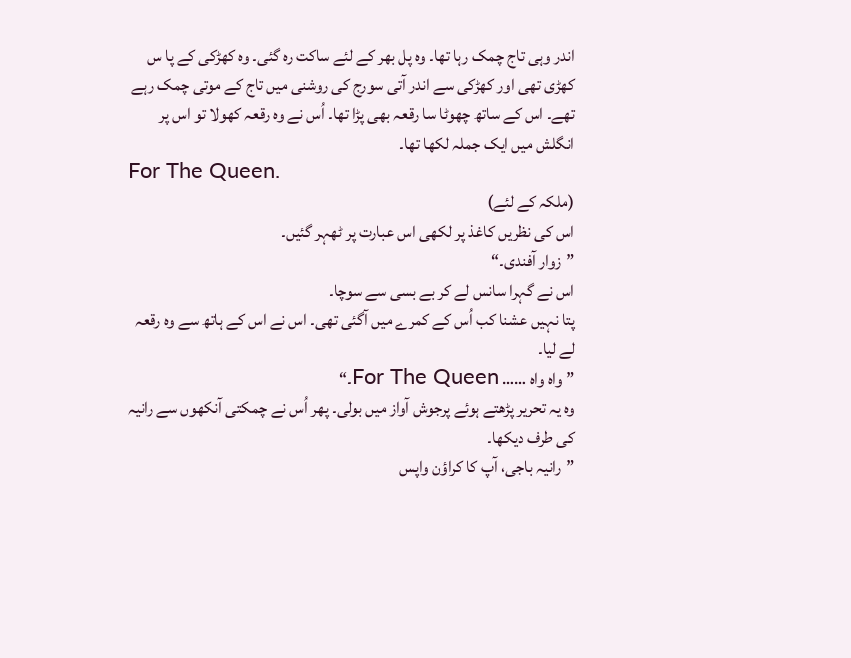اندر وہی تاج چمک رہا تھا۔ وہ پل بھر کے لئے ساکت رہ گئی۔ وہ کھڑکی کے پا س کھڑی تھی اور کھڑکی سے اندر آتی سورج کی روشنی میں تاج کے موتی چمک رہے تھے۔ اس کے ساتھ چھوٹا سا رقعہ بھی پڑا تھا۔ اُس نے وہ رقعہ کھولا تو اس پر انگلش میں ایک جملہ لکھا تھا۔
For The Queen.
(ملکہ کے لئے)
اس کی نظریں کاغذ پر لکھی اس عبارت پر ٹھہر گئیں۔
”زوار آفندی۔“
اس نے گہرا سانس لے کر بے بسی سے سوچا۔
پتا نہیں عشنا کب اُس کے کمرے میں آگئی تھی۔ اس نے اس کے ہاتھ سے وہ رقعہ لے لیا۔
”واہ واہ …… For The Queen۔“
وہ یہ تحریر پڑھتے ہوئے پرجوش آواز میں بولی۔ پھر اُس نے چمکتی آنکھوں سے رانیہ کی طرف دیکھا۔
”رانیہ باجی، آپ کا کراؤن واپس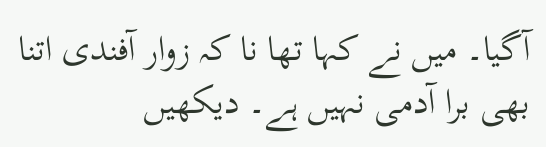آگیا۔ میں نے کہا تھا نا کہ زوار آفندی اتنا بھی برا آدمی نہیں ہے۔ دیکھیں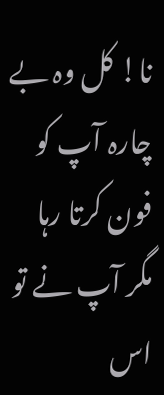نا! کل وہ بے چارہ آپ کو فون کرتا رہا مگر آپ نے تو اس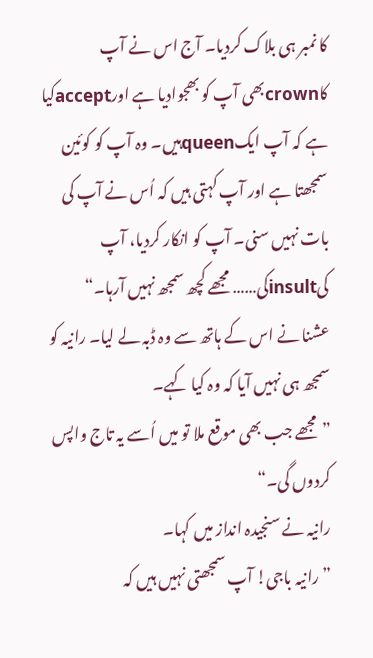کا نمبر ہی بلاک کردیا۔ آج اس نے آپ کاcrownبھی آپ کو بھجوادیا ہے اورacceptکیا ہے کہ آپ ایکqueenہیں۔ وہ آپ کو کوئین سمجھتا ہے اور آپ کہتی ہیں کہ اُس نے آپ کی بات نہیں سنی۔ آپ کو انکار کردیا، آپ کیinsultکی…… مجھے کچھ سمجھ نہیں آرہا۔“
عشنا نے اس کے ہاتھ سے وہ ڈبہ لے لیا۔ رانیہ کو سمجھ ہی نہیں آیا کہ وہ کیا کہے۔
”مجھے جب بھی موقع ملا تو میں اُسے یہ تاج واپس کردوں گی۔“
رانیہ نے سنجیدہ انداز میں کہا۔
”رانیہ باجی! آپ سمجھتی نہیں ہیں کہ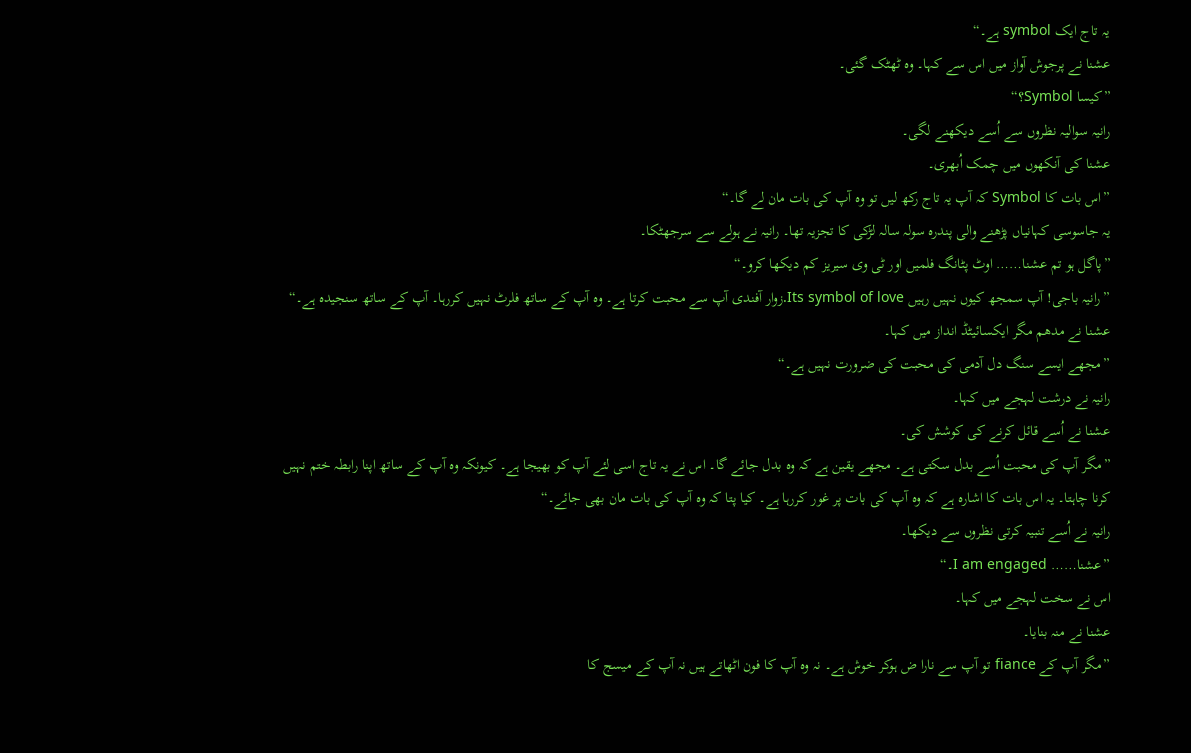یہ تاج ایک symbol ہے۔“
عشنا نے پرجوش آواز میں اس سے کہا۔ وہ ٹھٹک گئی۔
”کیسا Symbol؟“
رانیہ سوالیہ نظروں سے اُسے دیکھنے لگی۔
عشنا کی آنکھوں میں چمک اُبھری۔
”اس بات کا Symbol کہ آپ یہ تاج رکھ لیں تو وہ آپ کی بات مان لے گا۔“
یہ جاسوسی کہانیاں پڑھنے والی پندرہ سولہ سالہ لڑکی کا تجزیہ تھا۔ رانیہ نے ہولے سے سرجھٹکا۔
”پاگل ہو تم عشنا…… اوٹ پٹانگ فلمیں اور ٹی وی سیریز کم دیکھا کرو۔“
”رانیہ باجی! آپ سمجھ کیوں نہیں رہیں Its symbol of love.زوار آفندی آپ سے محبت کرتا ہے۔ وہ آپ کے ساتھ فلرٹ نہیں کررہا۔ آپ کے ساتھ سنجیدہ ہے۔“
عشنا نے مدھم مگر ایکسائیٹڈ انداز میں کہا۔
”مجھے ایسے سنگ دل آدمی کی محبت کی ضرورت نہیں ہے۔“
رانیہ نے درشت لہجے میں کہا۔
عشنا نے اُسے قائل کرنے کی کوشش کی۔
”مگر آپ کی محبت اُسے بدل سکتی ہے۔ مجھے یقین ہے کہ وہ بدل جائے گا۔ اس نے یہ تاج اسی لئے آپ کو بھیجا ہے۔ کیونکہ وہ آپ کے ساتھ اپنا رابطہ ختم نہیں کرنا چاہتا۔ یہ اس بات کا اشارہ ہے کہ وہ آپ کی بات پر غور کررہا ہے۔ کیا پتا کہ وہ آپ کی بات مان بھی جائے۔“
رانیہ نے اُسے تنبیہ کرتی نظروں سے دیکھا۔
”عشنا…… I am engaged۔“
اس نے سخت لہجے میں کہا۔
عشنا نے منہ بنایا۔
”مگر آپ کے fiance تو آپ سے نارا ض ہوکر خوش ہے۔ نہ وہ آپ کا فون اٹھاتے ہیں نہ آپ کے میسج کا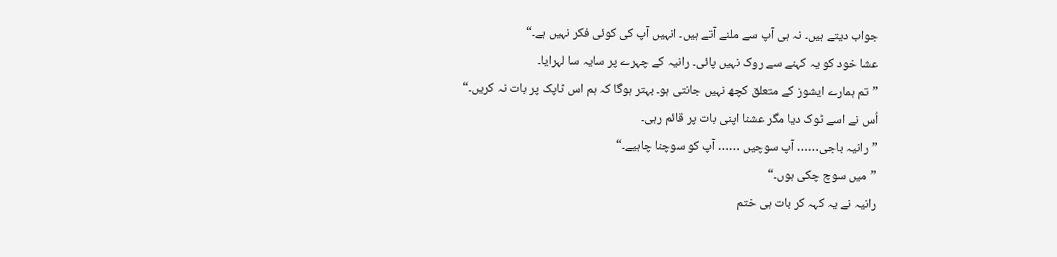جواب دیتے ہیں۔ نہ ہی آپ سے ملنے آتے ہیں۔ انہیں آپ کی کوئی فکر نہیں ہے۔“
عشا خود کو یہ کہنے سے روک نہیں پائی۔ رانیہ کے چہرے پر سایہ سا لہرایا۔
”تم ہمارے ایشوز کے متعلق کچھ نہیں جانتی ہو۔ بہتر ہوگا کہ ہم اس ٹاپک پر بات نہ کریں۔“
اُس نے اسے ٹوک دیا مگر عشنا اپنی بات پر قائم رہی۔
”رانیہ باجی…… آپ سوچیں …… آپ کو سوچنا چاہیے۔“
”میں سوچ چکی ہوں۔“
رانیہ نے یہ کہہ کر بات ہی ختم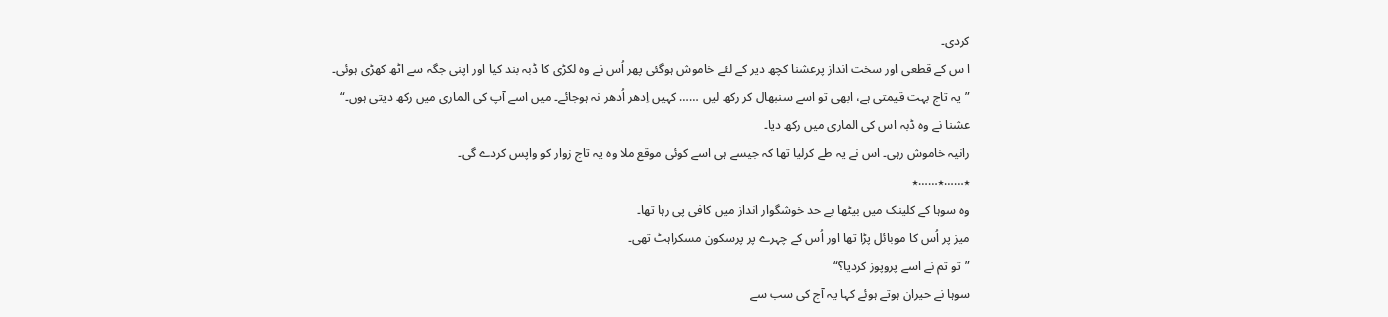کردی۔
ا س کے قطعی اور سخت انداز پرعشنا کچھ دیر کے لئے خاموش ہوگئی پھر اُس نے وہ لکڑی کا ڈبہ بند کیا اور اپنی جگہ سے اٹھ کھڑی ہوئی۔
”یہ تاج بہت قیمتی ہے، ابھی تو اسے سنبھال کر رکھ لیں …… کہیں اِدھر اُدھر نہ ہوجائے۔ میں اسے آپ کی الماری میں رکھ دیتی ہوں۔“
عشنا نے وہ ڈبہ اس کی الماری میں رکھ دیا۔
رانیہ خاموش رہی۔ اس نے یہ طے کرلیا تھا کہ جیسے ہی اسے کوئی موقع ملا وہ یہ تاج زوار کو واپس کردے گی۔
٭……٭……٭
وہ سوہا کے کلینک میں بیٹھا بے حد خوشگوار انداز میں کافی پی رہا تھا۔
میز پر اُس کا موبائل پڑا تھا اور اُس کے چہرے پر پرسکون مسکراہٹ تھی۔
”تو تم نے اسے پروپوز کردیا؟“
سوہا نے حیران ہوتے ہوئے کہا یہ آج کی سب سے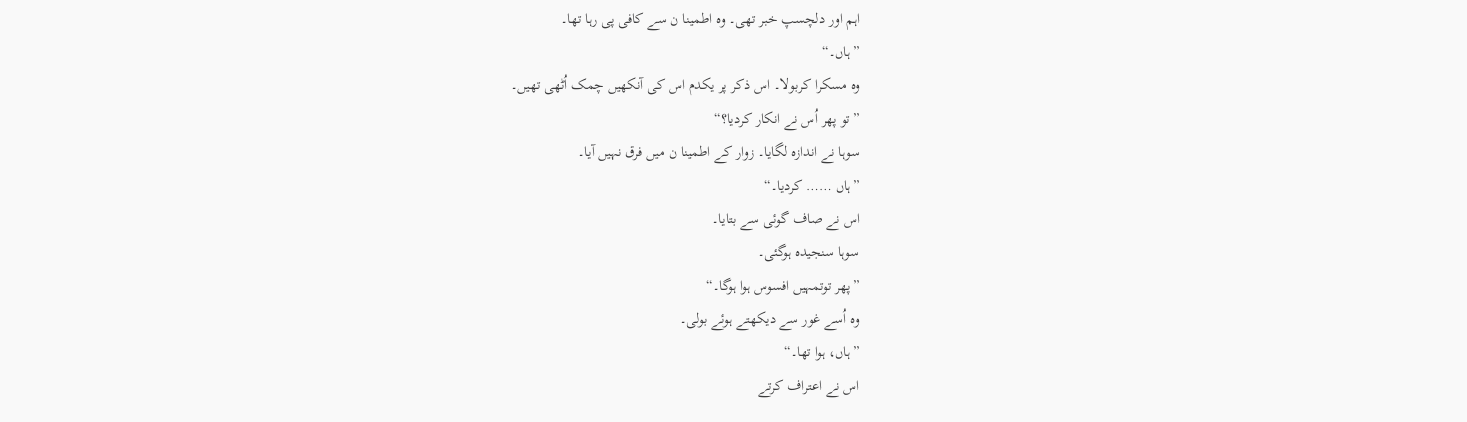اہم اور دلچسپ خبر تھی۔ وہ اطمینا ن سے کافی پی رہا تھا۔
”ہاں۔“
وہ مسکرا کربولا۔ اس ذکر پر یکدم اس کی آنکھیں چمک اُٹھی تھیں۔
”تو پھر اُس نے انکار کردیا؟“
سوہا نے اندازہ لگایا۔ زوار کے اطمینا ن میں فرق نہیں آیا۔
”ہاں …… کردیا۔“
اس نے صاف گوئی سے بتایا۔
سوہا سنجیدہ ہوگئی۔
”پھر توتمہیں افسوس ہوا ہوگا۔“
وہ اُسے غور سے دیکھتے ہوئے بولی۔
”ہاں، ہوا تھا۔“
اس نے اعتراف کرتے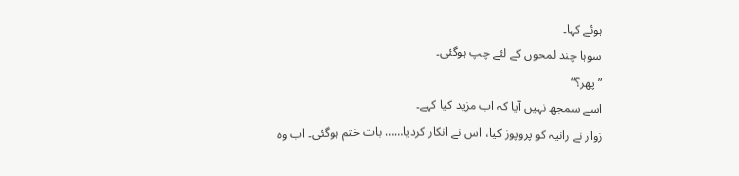ہوئے کہا۔
سوہا چند لمحوں کے لئے چپ ہوگئی۔
”پھر؟“
اسے سمجھ نہیں آیا کہ اب مزید کیا کہے۔
زوار نے رانیہ کو پروپوز کیا، اس نے انکار کردیا…… بات ختم ہوگئی۔ اب وہ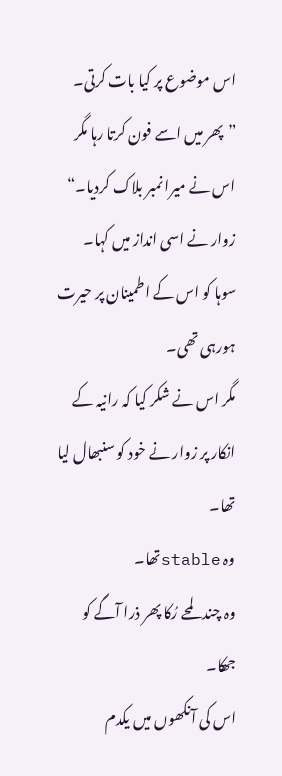اس موضوع پر کیا بات کرتی۔
”پھر میں اسے فون کرتا رہا مگر اس نے میرا نمبر بلاک کردیا۔“
زوار نے اسی انداز میں کہا۔
سوہا کو اس کے اطمینان پر حیرت ہورہی تھی۔
مگر اس نے شکر کیا کہ رانیہ کے انکار پر زوار نے خود کو سنبھال لیا تھا۔
وہ stableتھا۔
وہ چند لمحے رُکا پھر ذرا آگے کو جھکا۔
اس کی آنکھوں میں یکدم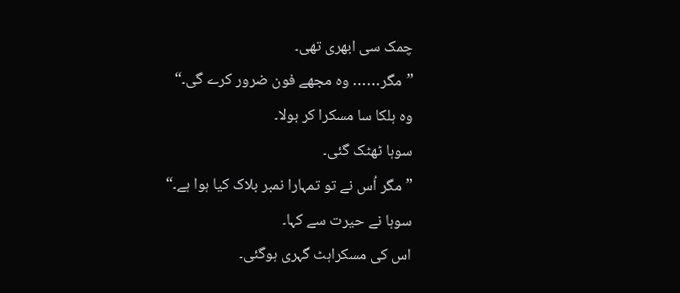چمک سی ابھری تھی۔
”مگر…… وہ مجھے فون ضرور کرے گی۔“
وہ ہلکا سا مسکرا کر بولا۔
سوہا ٹھٹک گئی۔
”مگر اُس نے تو تمہارا نمبر بلاک کیا ہوا ہے۔“
سوہا نے حیرت سے کہا۔
اس کی مسکراہٹ گہری ہوگئی۔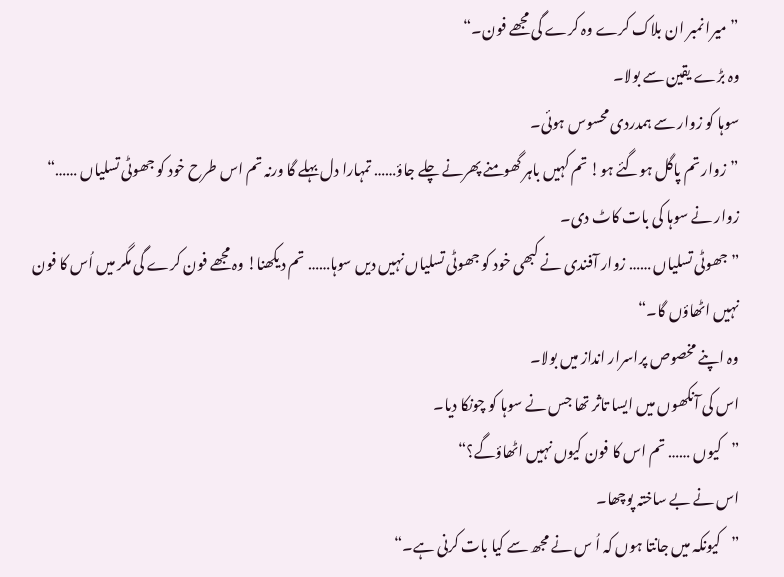”میرا نمبر ان بلاک کرے وہ کرے گی مجھے فون۔“
وہ بڑے یقین سے بولا۔
سوہا کو زوار سے ہمدردی محسوس ہوئی۔
”زوار تم پاگل ہوگئے ہو! تم کہیں باہر گھومنے پھرنے چلے جاؤ…… تمہارا دل بہلے گا ورنہ تم اس طرح خود کو جھوٹی تسلیاں ……“
زوار نے سوہا کی بات کاٹ دی۔
”جھوٹی تسلیاں …… زوار آفندی نے کبھی خود کو جھوٹی تسلیاں نہیں دیں سوہا…… تم دیکھنا! وہ مجھے فون کرے گی مگر میں اُس کا فون نہیں اٹھاؤں گا۔“
وہ اپنے مخصوص پراسرار انداز میں بولا۔
اس کی آنکھوں میں ایسا تاثر تھا جس نے سوہا کو چونکا دیا۔
”کیوں …… تم اس کا فون کیوں نہیں اٹھاؤگے؟“
اس نے بے ساختہ پوچھا۔
”کیونکہ میں جانتا ہوں کہ اُ س نے مجھ سے کیا بات کرنی ہے۔“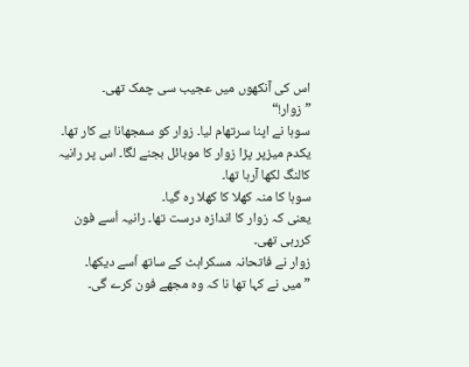اس کی آنکھوں میں عجیب سی چمک تھی۔
”زوار!“
سوہا نے اپنا سرتھام لیا۔ زوار کو سمجھانا بے کار تھا۔
یکدم میزپر پڑا زوار کا موبائل بجنے لگا۔ اس پر رانیہ کالنگ لکھا آرہا تھا۔
سوہا کا منہ کھلا کا کھلا رہ گیا۔
یعنی کہ زوار کا اندازہ درست تھا۔ رانیہ اُسے فون کررہی تھی۔
زوار نے فاتحانہ مسکراہٹ کے ساتھ اُسے دیکھا۔
”میں نے کہا تھا نا کہ وہ مجھے فون کرے گی۔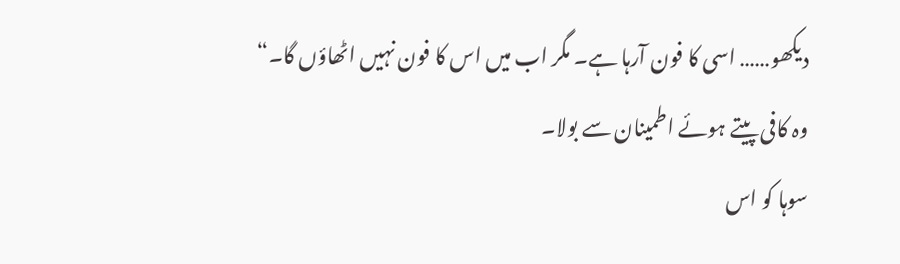دیکھو…… اسی کا فون آرہا ہے۔ مگر اب میں اس کا فون نہیں اٹھاؤں گا۔“
وہ کافی پیتے ہوئے اطمینان سے بولا۔
سوہا کو اس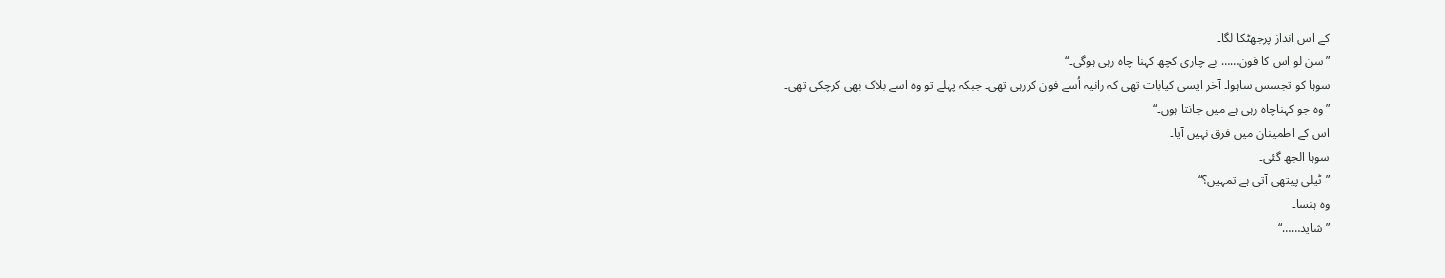کے اس انداز پرجھٹکا لگا۔
”سن لو اس کا فون…… بے چاری کچھ کہنا چاہ رہی ہوگی۔“
سوہا کو تجسس ساہوا۔ آخر ایسی کیابات تھی کہ رانیہ اُسے فون کررہی تھی۔ جبکہ پہلے تو وہ اسے بلاک بھی کرچکی تھی۔
”وہ جو کہناچاہ رہی ہے میں جانتا ہوں۔“
اس کے اطمینان میں فرق نہیں آیا۔
سوہا الجھ گئی۔
”ٹیلی پیتھی آتی ہے تمہیں؟“
وہ ہنسا۔
”شاید……“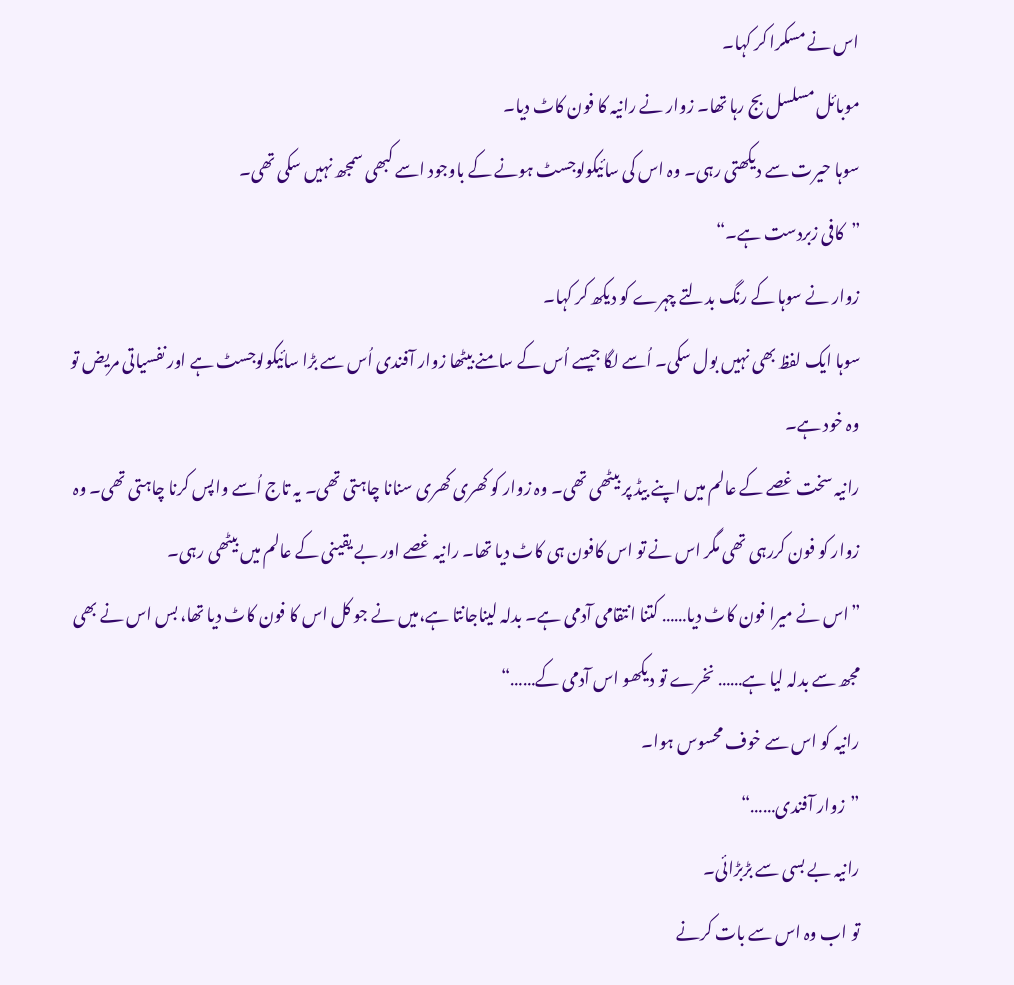اس نے مسکرا کر کہا۔
موبائل مسلسل بج رہا تھا۔ زوار نے رانیہ کا فون کاٹ دیا۔
سوہا حیرت سے دیکھتی رہی۔ وہ اس کی سائیکولوجسٹ ہونے کے باوجود اسے کبھی سمجھ نہیں سکی تھی۔
”کافی زبردست ہے۔“
زوار نے سوہا کے رنگ بدلتے چہرے کو دیکھ کر کہا۔
سوہا ایک لفظ بھی نہیں بول سکی۔ اُسے لگا جیسے اُس کے سامنے بیٹھا زوار آفندی اُس سے بڑا سائیکولوجسٹ ہے اور نفسیاتی مریض تو وہ خود ہے۔
رانیہ سخت غصے کے عالم میں اپنے بیڈ پر بیٹھی تھی۔ وہ زوار کو کھری کھری سنانا چاہتی تھی۔ یہ تاج اُسے واپس کرنا چاہتی تھی۔ وہ زوار کو فون کررہی تھی مگر اس نے تو اس کافون ہی کاٹ دیا تھا۔ رانیہ غصے اور بے یقینی کے عالم میں بیٹھی رہی۔
”اس نے میرا فون کاٹ دیا…… کتنا انتقامی آدمی ہے۔ بدلہ لیناجانتا ہے،میں نے جو کل اس کا فون کاٹ دیا تھا، بس اس نے بھی مجھ سے بدلہ لیا ہے…… نخرے تو دیکھو اس آدمی کے……“
رانیہ کو اس سے خوف محسوس ہوا۔
”زوار آفندی……“
رانیہ بے بسی سے بڑبڑائی۔
تو اب وہ اس سے بات کرنے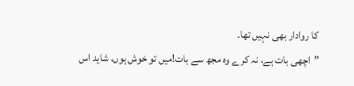کا روادار بھی نہیں تھا۔
”اچھی بات ہے، نہ کرے وہ مجھ سے بات!میں تو خوش ہوں، شاید اس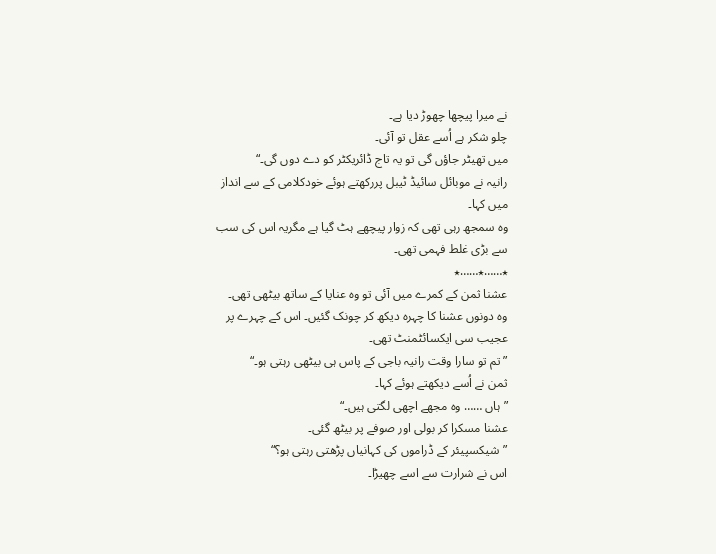نے میرا پیچھا چھوڑ دیا ہے۔
چلو شکر ہے اُسے عقل تو آئی۔
میں تھیٹر جاؤں گی تو یہ تاج ڈائریکٹر کو دے دوں گی۔“
رانیہ نے موبائل سائیڈ ٹیبل پررکھتے ہوئے خودکلامی کے سے انداز میں کہا۔
وہ سمجھ رہی تھی کہ زوار پیچھے ہٹ گیا ہے مگریہ اس کی سب سے بڑی غلط فہمی تھی۔
٭……٭……٭
عشنا ثمن کے کمرے میں آئی تو وہ عنایا کے ساتھ بیٹھی تھی۔
وہ دونوں عشنا کا چہرہ دیکھ کر چونک گئیں۔ اس کے چہرے پر عجیب سی ایکسائٹمنٹ تھی۔
”تم تو سارا وقت رانیہ باجی کے پاس ہی بیٹھی رہتی ہو۔“
ثمن نے اُسے دیکھتے ہوئے کہا۔
”ہاں …… وہ مجھے اچھی لگتی ہیں۔“
عشنا مسکرا کر بولی اور صوفے پر بیٹھ گئی۔
”شیکسپیئر کے ڈراموں کی کہانیاں پڑھتی رہتی ہو؟“
اس نے شرارت سے اسے چھیڑا۔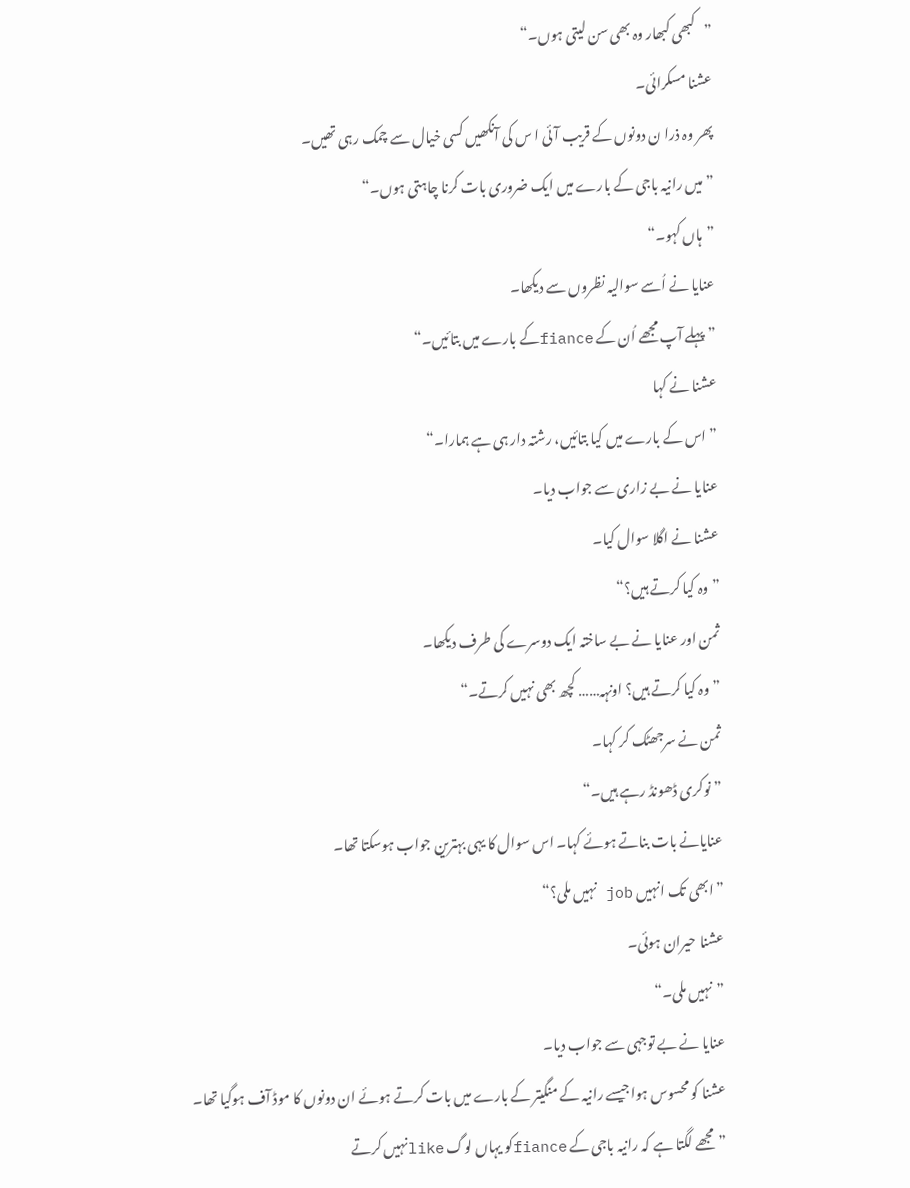”کبھی کبھار وہ بھی سن لیتی ہوں۔“
عشنا مسکرائی۔
پھر وہ ذرا ن دونوں کے قریب آئی ا س کی آنکھیں کسی خیال سے چمک رہی تھیں۔
”میں رانیہ باجی کے بارے میں ایک ضروری بات کرنا چاہتی ہوں۔“
”ہاں کہو۔“
عنایا نے اُسے سوالیہ نظروں سے دیکھا۔
”پہلے آپ مجھے اُن کے fianceکے بارے میں بتائیں۔“
عشنا نے کہا
”اس کے بارے میں کیا بتائیں، رشتہ دار ہی ہے ہمارا۔“
عنایا نے بے زاری سے جواب دیا۔
عشنا نے اگلا سوال کیا۔
”وہ کیا کرتے ہیں؟“
ثمن اور عنایا نے بے ساختہ ایک دوسرے کی طرف دیکھا۔
”وہ کیا کرتے ہیں؟ اونہہ…… کچھ بھی نہیں کرتے۔“
ثمن نے سرجھٹک کر کہا۔
”نوکری ڈھونڈ رہے ہیں۔“
عنایانے بات بناتے ہوئے کہا۔ اس سوال کا یہی بہترین جواب ہوسکتا تھا۔
”ابھی تک انہیں job نہیں ملی؟“
عشنا حیران ہوئی۔
”نہیں ملی۔“
عنایا نے بے توجہی سے جواب دیا۔
عشنا کو محسوس ہواجیسے رانیہ کے منگیتر کے بارے میں بات کرتے ہوئے ان دونوں کا موڈ آف ہوگیا تھا۔
”مجھے لگتا ہے کہ رانیہ باجی کے fianceکو یہاں لوگ likeنہیں کرتے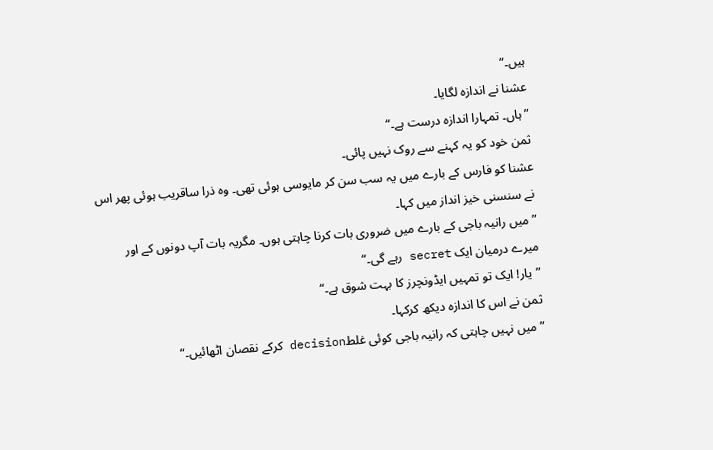ہیں۔“
عشنا نے اندازہ لگایا۔
”ہاں۔ تمہارا اندازہ درست ہے۔“
ثمن خود کو یہ کہنے سے روک نہیں پائی۔
عشنا کو فارس کے بارے میں یہ سب سن کر مایوسی ہوئی تھی۔ وہ ذرا ساقریب ہوئی پھر اس نے سنسنی خیز انداز میں کہا۔
”میں رانیہ باجی کے بارے میں ضروری بات کرنا چاہتی ہوں۔ مگریہ بات آپ دونوں کے اور میرے درمیان ایک secret رہے گی۔“
”یار! ایک تو تمہیں ایڈونچرز کا بہت شوق ہے۔“
ثمن نے اس کا اندازہ دیکھ کرکہا۔
”میں نہیں چاہتی کہ رانیہ باجی کوئی غلطdecision کرکے نقصان اٹھائیں۔“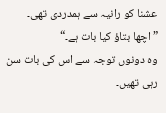عشنا کو رانیہ سے ہمدردی تھی۔
”اچھا بتاؤ کیا بات ہے۔“
وہ دونوں توجہ سے اس کی بات سن رہی تھیں۔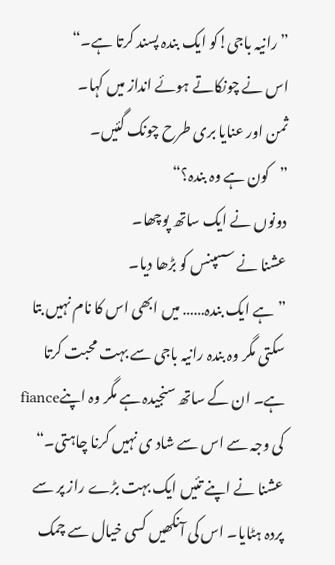”رانیہ باجی!کو ایک بندہ پسند کرتا ہے۔“
اس نے چونکاتے ہوئے انداز میں کہا۔
ثمن اور عنایا بری طرح چونک گئیں۔
”کون ہے وہ بندہ؟“
دونوں نے ایک ساتھ پوچھا۔
عشنا نے سسپنس کو بڑھا دیا۔
”ہے ایک بندہ…… میں ابھی اس کا نام نہیں بتا سکتی مگر وہ بندہ رانیہ باجی سے بہت محبت کرتا ہے۔ ان کے ساتھ سنجیدہ ہے مگر وہ اپنےfiance کی وجہ سے اس سے شاد ی نہیں کرنا چاہتی۔“
عشنا نے اپنے تئیں ایک بہت بڑے راز پر سے پردہ ہٹایا۔ اس کی آنکھیں کسی خیال سے چمک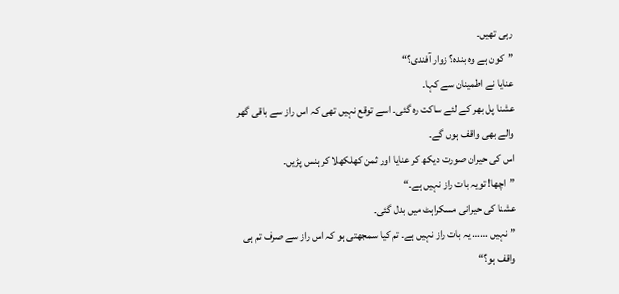رہی تھیں۔
”کون ہے وہ بندہ؟ زوار آفندی؟“
عنایا نے اطمینان سے کہا۔
عشنا پل بھر کے لئے ساکت رہ گئی۔ اسے توقع نہیں تھی کہ اس راز سے باقی گھر والے بھی واقف ہوں گے۔
اس کی حیران صورت دیکھ کر عنایا اور ثمن کھلکھلا کر ہنس پڑیں۔
”اچھا! تویہ بات راز نہیں ہے۔“
عشنا کی حیرانی مسکراہٹ میں بدل گئی۔
”نہیں …… یہ بات راز نہیں ہے۔ تم کیا سمجھتی ہو کہ اس راز سے صرف تم ہی واقف ہو؟“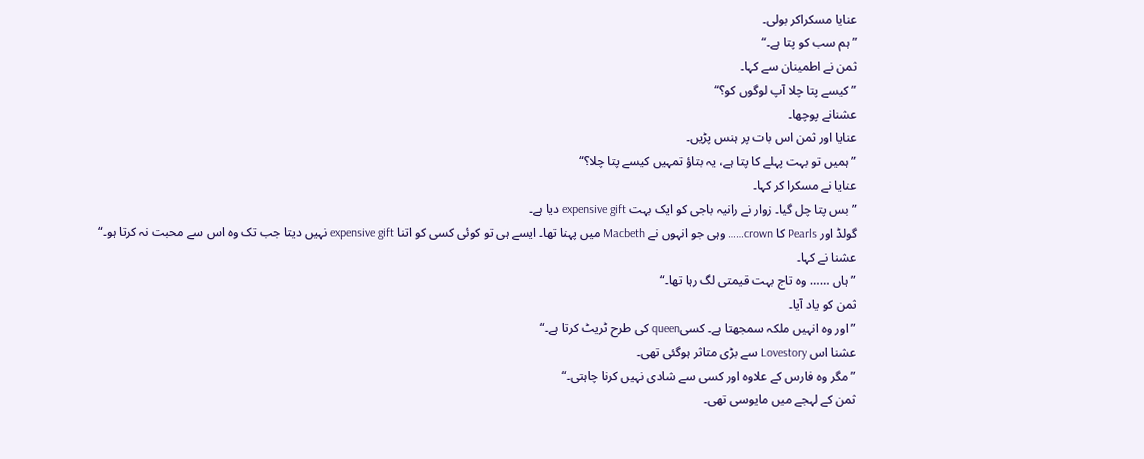عنایا مسکراکر بولی۔
”ہم سب کو پتا ہے۔“
ثمن نے اطمینان سے کہا۔
”کیسے پتا چلا آپ لوگوں کو؟“
عشنانے پوچھا۔
عنایا اور ثمن اس بات پر ہنس پڑیں۔
”ہمیں تو بہت پہلے کا پتا ہے، یہ بتاؤ تمہیں کیسے پتا چلا؟“
عنایا نے مسکرا کر کہا۔
”بس پتا چل گیا۔ زوار نے رانیہ باجی کو ایک بہت expensive gift دیا ہے۔
گولڈ اور Pearls کا crown…… وہی جو انہوں نے Macbeth میں پہنا تھا۔ ایسے ہی تو کوئی کسی کو اتنا expensive gift نہیں دیتا جب تک وہ اس سے محبت نہ کرتا ہو۔“
عشنا نے کہا۔
”ہاں …… وہ تاج بہت قیمتی لگ رہا تھا۔“
ثمن کو یاد آیا۔
”اور وہ انہیں ملکہ سمجھتا ہے۔ کسیqueen کی طرح ٹریٹ کرتا ہے۔“
عشنا اس Lovestory سے بڑی متاثر ہوگئی تھی۔
”مگر وہ فارس کے علاوہ اور کسی سے شادی نہیں کرنا چاہتی۔“
ثمن کے لہجے میں مایوسی تھی۔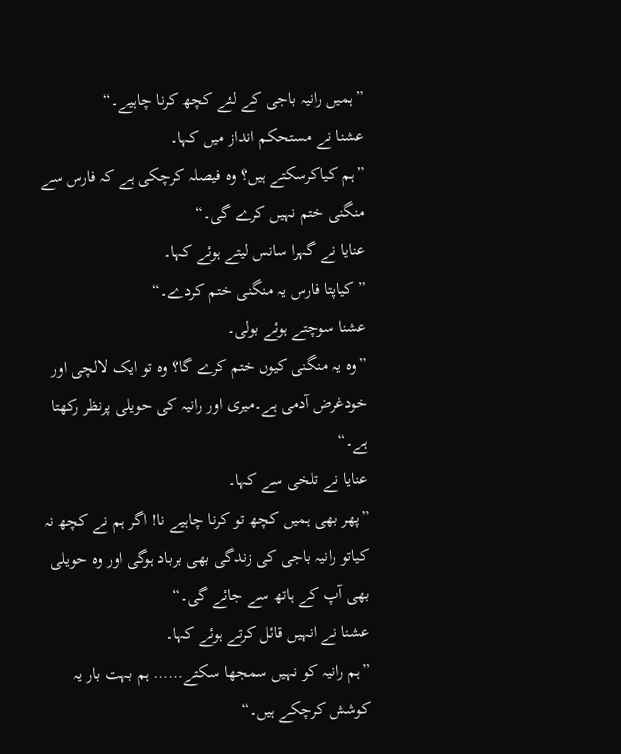”ہمیں رانیہ باجی کے لئے کچھ کرنا چاہیے۔“
عشنا نے مستحکم انداز میں کہا۔
”ہم کیاکرسکتے ہیں؟ وہ فیصلہ کرچکی ہے کہ فارس سے منگنی ختم نہیں کرے گی۔“
عنایا نے گہرا سانس لیتے ہوئے کہا۔
”کیاپتا فارس یہ منگنی ختم کردے۔“
عشنا سوچتے ہوئے بولی۔
”وہ یہ منگنی کیوں ختم کرے گا؟ وہ تو ایک لالچی اور خودغرض آدمی ہے۔میری اور رانیہ کی حویلی پرنظر رکھتا ہے۔“
عنایا نے تلخی سے کہا۔
”پھر بھی ہمیں کچھ تو کرنا چاہیے نا! اگر ہم نے کچھ نہ کیاتو رانیہ باجی کی زندگی بھی برباد ہوگی اور وہ حویلی بھی آپ کے ہاتھ سے جائے گی۔“
عشنا نے انہیں قائل کرتے ہوئے کہا۔
”ہم رانیہ کو نہیں سمجھا سکتے…… ہم بہت بار یہ کوشش کرچکے ہیں۔“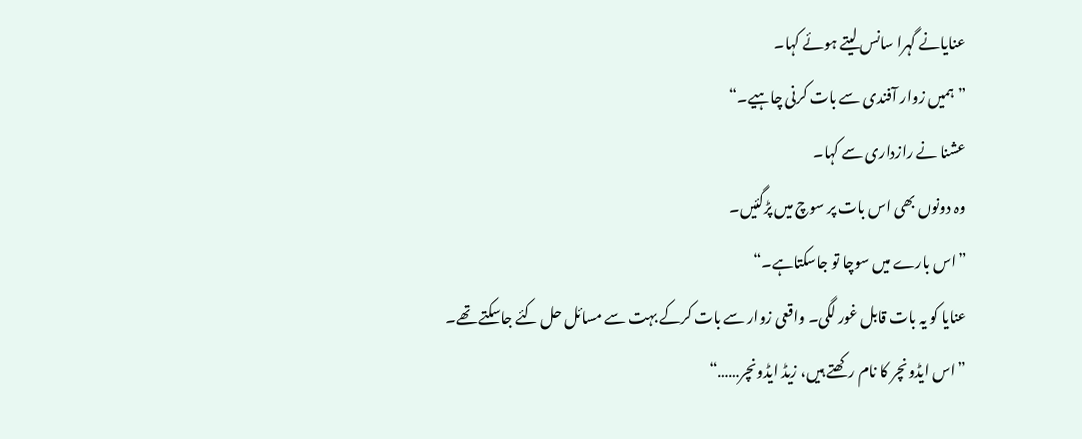عنایانے گہرا سانس لیتے ہوئے کہا۔
”ہمیں زوار آفندی سے بات کرنی چاہیے۔“
عشنا نے رازداری سے کہا۔
وہ دونوں بھی اس بات پر سوچ میں پڑگئیں۔
”اس بارے میں سوچا تو جاسکتاہے۔“
عنایا کو یہ بات قابل غور لگی۔ واقعی زوار سے بات کرکے بہت سے مسائل حل کئے جاسکتے تھے۔
”اس ایڈونچر کا نام رکھتے ہیں، زیڈ ایڈونچر……“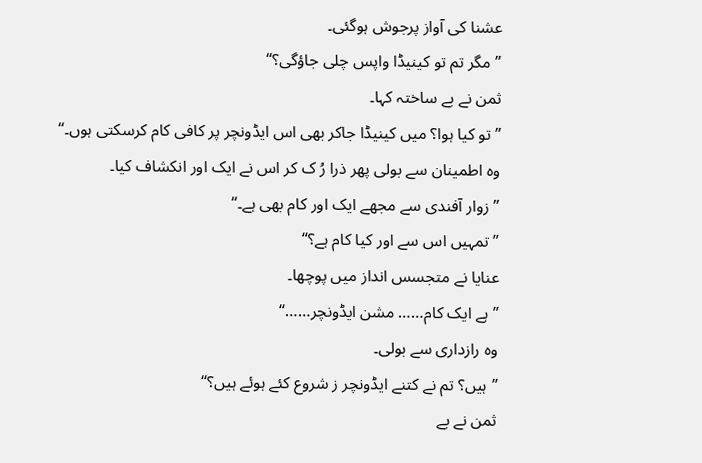عشنا کی آواز پرجوش ہوگئی۔
”مگر تم تو کینیڈا واپس چلی جاؤگی؟“
ثمن نے بے ساختہ کہا۔
”تو کیا ہوا؟ میں کینیڈا جاکر بھی اس ایڈونچر پر کافی کام کرسکتی ہوں۔“
وہ اطمینان سے بولی پھر ذرا رُ ک کر اس نے ایک اور انکشاف کیا۔
”زوار آفندی سے مجھے ایک اور کام بھی ہے۔“
”تمہیں اس سے اور کیا کام ہے؟“
عنایا نے متجسس انداز میں پوچھا۔
”ہے ایک کام…… مشن ایڈونچر……“
وہ رازداری سے بولی۔
”ہیں؟ تم نے کتنے ایڈونچر ز شروع کئے ہوئے ہیں؟“
ثمن نے بے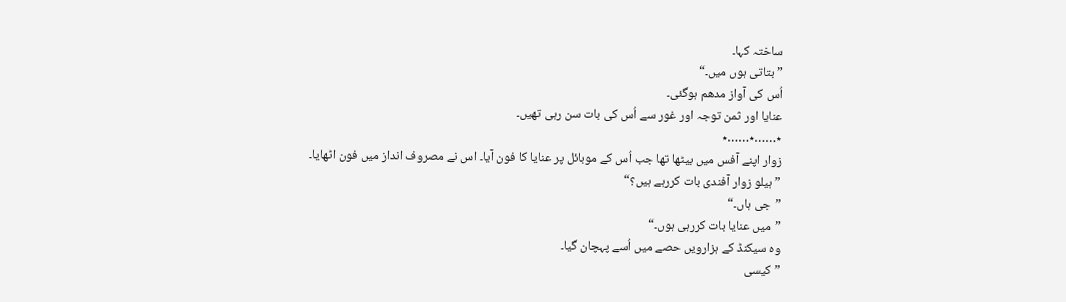ساختہ کہا۔
”بتاتی ہوں میں۔“
اُس کی آواز مدھم ہوگئی۔
عنایا اور ثمن توجہ اور غور سے اُس کی بات سن رہی تھیں۔
٭……٭……٭
زوار اپنے آفس میں بیٹھا تھا جب اُس کے موبائل پر عنایا کا فون آیا۔ اس نے مصروف انداز میں فون اٹھایا۔
”ہیلو زوار آفندی بات کررہے ہیں؟“
”جی ہاں۔“
”میں عنایا بات کررہی ہوں۔“
وہ سیکنڈ کے ہزارویں حصے میں اُسے پہچان گیا۔
”کیسی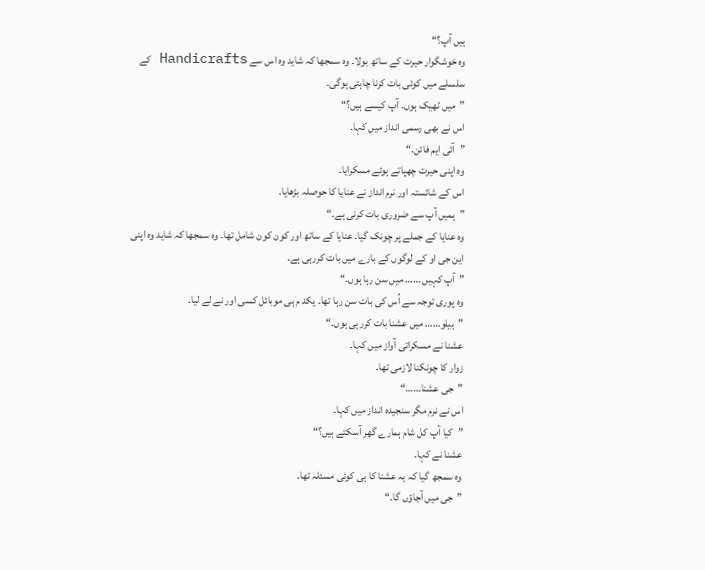ہیں آپ؟“
وہ خوشگوار حیرت کے ساتھ بولا۔ وہ سمجھا کہ شاید وہ اس سے Handicrafts کے سلسلے میں کوئی بات کرنا چاہتی ہوگی۔
”میں ٹھیک ہوں۔ آپ کیسے ہیں؟“
اس نے بھی رسمی انداز میں کہا۔
”آئی ایم فائن۔“
وہ اپنی حیرت چھپاتے ہوئے مسکرایا۔
اس کے شائستہ اور نرم انداز نے عنایا کا حوصلہ بڑھایا۔
”ہمیں آپ سے ضروری بات کرنی ہے۔“
وہ عنایا کے جملے پر چونک گیا۔ عنایا کے ساتھ اور کون کون شامل تھا۔ وہ سمجھا کہ شاید وہ اپنی این جی او کے لوگوں کے بارے میں بات کررہی ہے۔
”آپ کہیں …… میں سن رہا ہوں۔“
وہ پوری توجہ سے اُس کی بات سن رہا تھا۔ یکد م ہی موبائل کسی اور نے لے لیا۔
”ہیلو…… میں عشنا بات کررہی ہوں۔“
عشنا نے مسکراتی آواز میں کہا۔
زوار کا چونکنا لازمی تھا۔
”جی عشنا……“
اس نے نرم مگر سنجیدہ انداز میں کہا۔
”کیا آپ کل شام ہمارے گھر آسکتے ہیں؟“
عشنا نے کہا۔
وہ سمجھ گیا کہ یہ عشنا کا ہی کوئی مسئلہ تھا۔
”جی میں آجاؤں گا۔“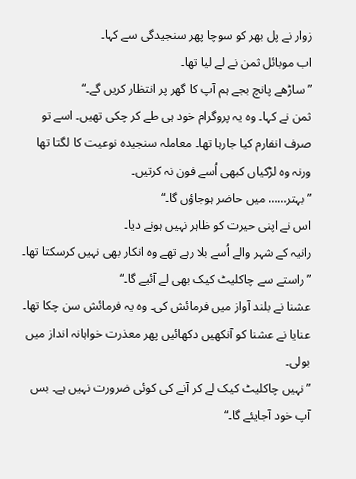زوار نے پل بھر کو سوچا پھر سنجیدگی سے کہا۔
اب موبائل ثمن نے لے لیا تھا۔
”ساڑھے پانچ بجے ہم آپ کا گھر پر انتظار کریں گے۔“
ثمن نے کہا۔ وہ یہ پروگرام خود ہی طے کر چکی تھیں۔ اسے تو صرف انفارم کیا جارہا تھا۔ معاملہ سنجیدہ نوعیت کا لگتا تھا ورنہ وہ لڑکیاں کبھی اُسے فون نہ کرتیں۔
”بہتر…… میں حاضر ہوجاؤں گا۔“
اس نے اپنی حیرت کو ظاہر نہیں ہونے دیا۔
رانیہ کے شہر والے اُسے بلا رہے تھے وہ انکار بھی نہیں کرسکتا تھا۔
”راستے سے چاکلیٹ کیک بھی لے آئیے گا۔“
عشنا نے بلند آواز میں فرمائش کی۔ وہ یہ فرمائش سن چکا تھا۔
عنایا نے عشنا کو آنکھیں دکھائیں پھر معذرت خواہانہ انداز میں بولی۔
”نہیں چاکلیٹ کیک لے کر آنے کی کوئی ضرورت نہیں ہے۔ بس آپ خود آجایئے گا۔“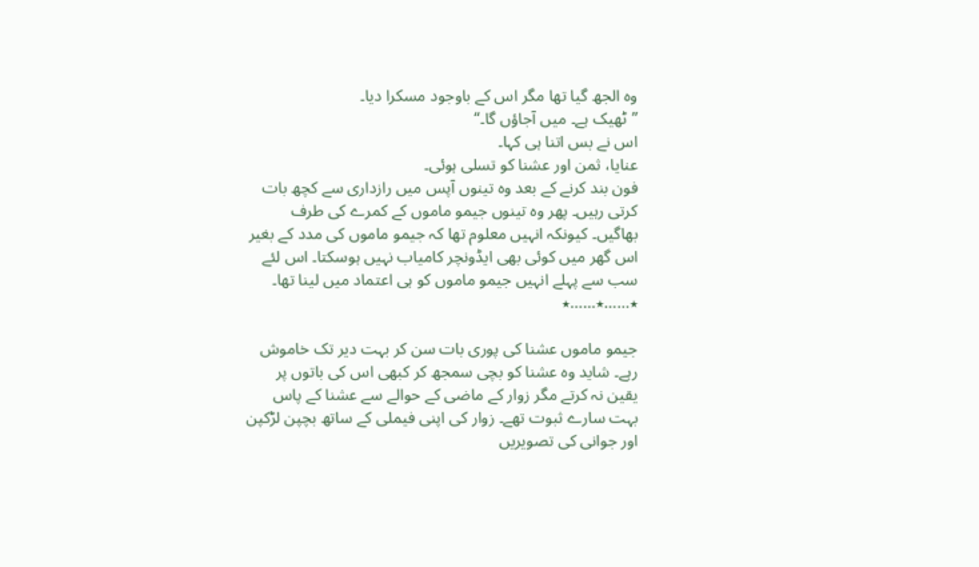وہ الجھ گیا تھا مگر اس کے باوجود مسکرا دیا۔
”ٹھیک ہے۔ میں آجاؤں گا۔“
اس نے بس اتنا ہی کہا۔
عنایا، ثمن اور عشنا کو تسلی ہوئی۔
فون بند کرنے کے بعد وہ تینوں آپس میں رازداری سے کچھ بات کرتی رہیں۔ پھر وہ تینوں جیمو ماموں کے کمرے کی طرف بھاگیں۔ کیونکہ انہیں معلوم تھا کہ جیمو ماموں کی مدد کے بغیر اس گھر میں کوئی بھی ایڈونچر کامیاب نہیں ہوسکتا۔ اس لئے سب سے پہلے انہیں جیمو ماموں کو ہی اعتماد میں لینا تھا۔
٭……٭……٭

جیمو ماموں عشنا کی پوری بات سن کر بہت دیر تک خاموش رہے۔ شاید وہ عشنا کو بچی سمجھ کر کبھی اس کی باتوں پر یقین نہ کرتے مگر زوار کے ماضی کے حوالے سے عشنا کے پاس بہت سارے ثبوت تھے۔ زوار کی اپنی فیملی کے ساتھ بچپن لڑکپن اور جوانی کی تصویریں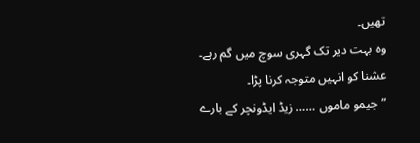تھیں۔
وہ بہت دیر تک گہری سوچ میں گم رہے۔ عشنا کو انہیں متوجہ کرنا پڑا۔
”جیمو ماموں …… زیڈ ایڈونچر کے بارے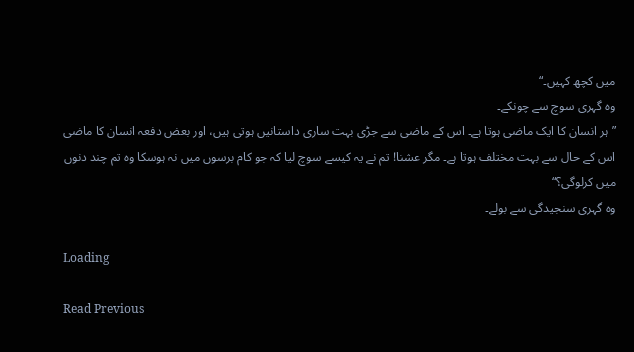میں کچھ کہیں۔“
وہ گہری سوچ سے چونکے۔
”ہر انسان کا ایک ماضی ہوتا ہے۔ اس کے ماضی سے جڑی بہت ساری داستانیں ہوتی ہیں، اور بعض دفعہ انسان کا ماضی اس کے حال سے بہت مختلف ہوتا ہے۔ مگر عشنا! تم نے یہ کیسے سوچ لیا کہ جو کام برسوں میں نہ ہوسکا وہ تم چند دنوں میں کرلوگی؟“
وہ گہری سنجیدگی سے بولے۔

Loading

Read Previous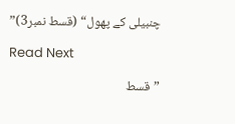چنبیلی کے پھول“ (قسط نمبر3)”

Read Next

”قسط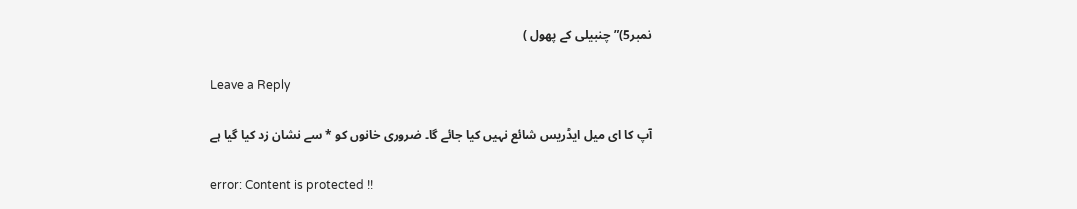نمبر5)”چنبیلی کے پھول )

Leave a Reply

آپ کا ای میل ایڈریس شائع نہیں کیا جائے گا۔ ضروری خانوں کو * سے نشان زد کیا گیا ہے

error: Content is protected !!